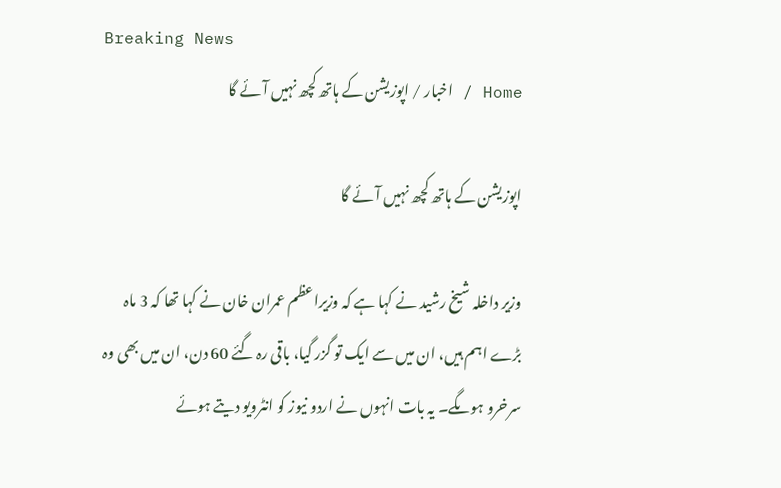Breaking News
Home / اخبار / اپوزیشن کے ہاتھ کچھ نہیں آئے گا

اپوزیشن کے ہاتھ کچھ نہیں آئے گا

وزیر داخلہ شیخ رشید نے کہا ہے کہ وزیراعظم عمران خان نے کہا تھا کہ 3 ماہ بڑے اہم ہیں، ان میں سے ایک تو گزر گیا، باقی رہ گئے 60 دن، ان میں بھی وہ سرخرو ہوںگے۔ یہ بات انہوں نے اردو نیوز کو انٹرویو دیتے ہوئے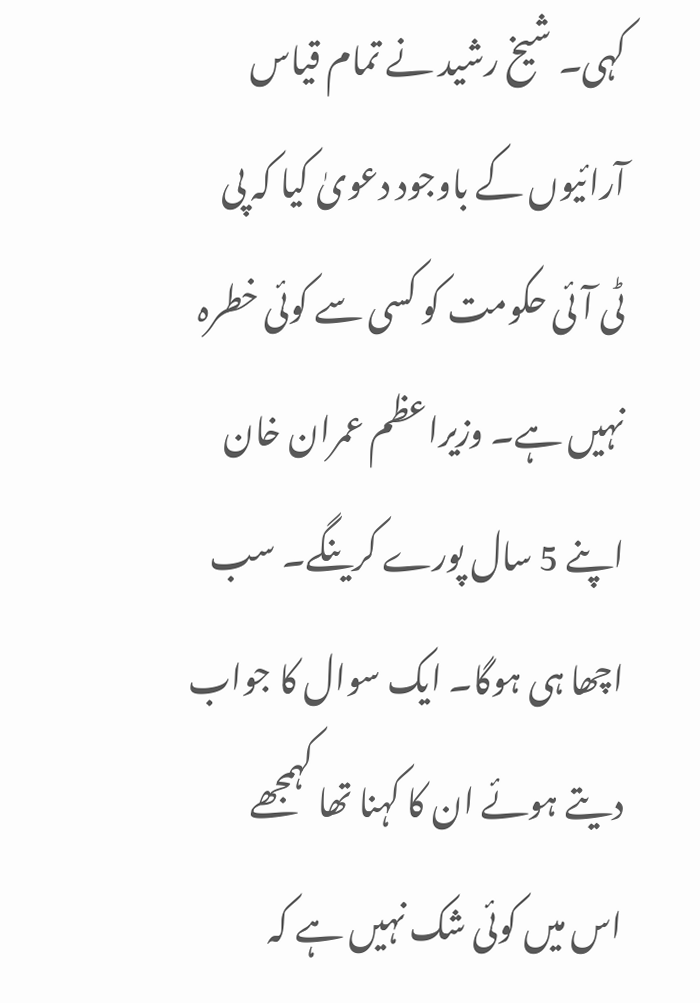کہی۔ شیخ رشید نے تمام قیاس آرائیوں کے باوجود دعویٰ کیا کہ پی ٹی آئی حکومت کو کسی سے کوئی خطرہ نہیں ہے۔ وزیراعظم عمران خان اپنے 5 سال پورے کرینگے۔ سب اچھا ہی ہوگا۔ ایک سوال کا جواب دیتے ہوئے ان کا کہنا تھا کہمجھے اس میں کوئی شک نہیں ہے کہ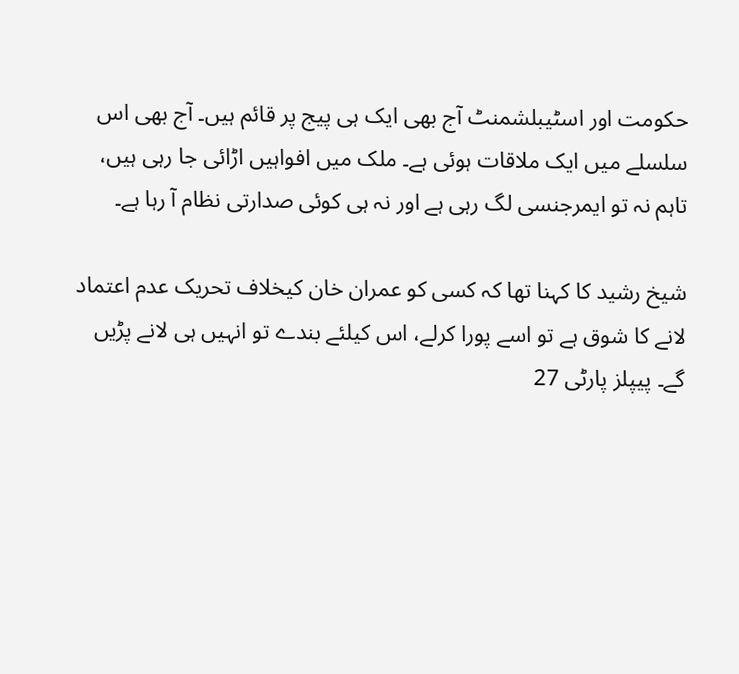حکومت اور اسٹیبلشمنٹ آج بھی ایک ہی پیج پر قائم ہیں۔ آج بھی اس سلسلے میں ایک ملاقات ہوئی ہے۔ ملک میں افواہیں اڑائی جا رہی ہیں، تاہم نہ تو ایمرجنسی لگ رہی ہے اور نہ ہی کوئی صدارتی نظام آ رہا ہے۔

شیخ رشید کا کہنا تھا کہ کسی کو عمران خان کیخلاف تحریک عدم اعتماد لانے کا شوق ہے تو اسے پورا کرلے، اس کیلئے بندے تو انہیں ہی لانے پڑیں گے۔ پیپلز پارٹی 27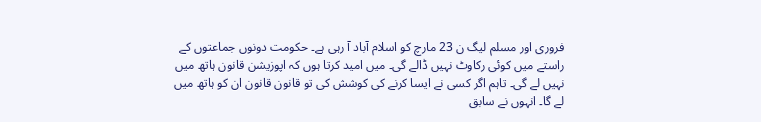فروری اور مسلم لیگ ن 23 مارچ کو اسلام آباد آ رہی ہے۔ حکومت دونوں جماعتوں کے راستے میں کوئی رکاوٹ نہیں ڈالے گی۔ میں امید کرتا ہوں کہ اپوزیشن قانون ہاتھ میں نہیں لے گی۔ تاہم اگر کسی نے ایسا کرنے کی کوشش کی تو قانون قانون ان کو ہاتھ میں لے گا۔ انہوں نے سابق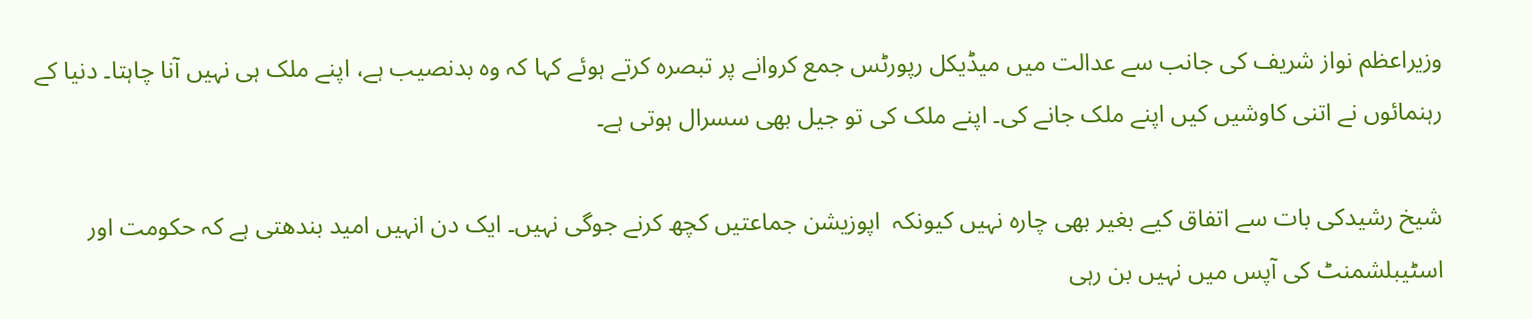وزیراعظم نواز شریف کی جانب سے عدالت میں میڈیکل رپورٹس جمع کروانے پر تبصرہ کرتے ہوئے کہا کہ وہ بدنصیب ہے، اپنے ملک ہی نہیں آنا چاہتا۔ دنیا کے رہنمائوں نے اتنی کاوشیں کیں اپنے ملک جانے کی۔ اپنے ملک کی تو جیل بھی سسرال ہوتی ہے۔

شیخ رشیدکی بات سے اتفاق کیے بغیر بھی چارہ نہیں کیونکہ  اپوزیشن جماعتیں کچھ کرنے جوگی نہیں۔ ایک دن انہیں امید بندھتی ہے کہ حکومت اور اسٹیبلشمنٹ کی آپس میں نہیں بن رہی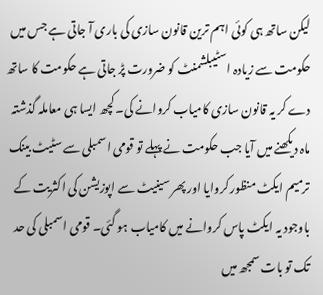لیکن ساتھ ہی کوئی اہم ترین قانون سازی کی باری آ جاتی ہے جس میں حکومت سے زیادہ اسٹیبلشمنٹ کو ضرورت پڑ جاتی ہے حکومت کا ساتھ دے کر یہ قانون سازی کامیاب کروانے کی۔ کچھ ایسا ہی معاملہ گذشتہ ماہ دیکھنے میں آیا جب حکومت نے پہلے تو قومی اسمبلی سے سٹیٹ بینک ترمیم ایکٹ منظور کروایا اور پھر سینیٹ سے اپوزیشن کی اکثریت کے باوجود یہ ایکٹ پاس کروانے میں کامیاب ہو گئی۔ قومی اسمبلی کی حد تک تو بات سمجھ میں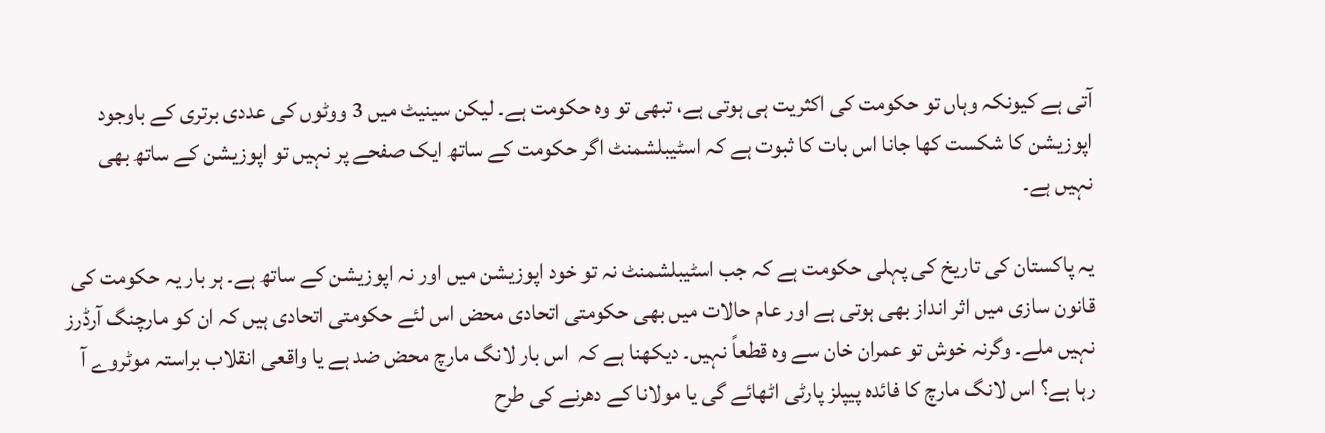آتی ہے کیونکہ وہاں تو حکومت کی اکثریت ہی ہوتی ہے، تبھی تو وہ حکومت ہے۔ لیکن سینیٹ میں 3 ووٹوں کی عددی برتری کے باوجود اپوزیشن کا شکست کھا جانا اس بات کا ثبوت ہے کہ اسٹیبلشمنٹ اگر حکومت کے ساتھ ایک صفحے پر نہیں تو اپوزیشن کے ساتھ بھی نہیں ہے۔

یہ پاکستان کی تاریخ کی پہلی حکومت ہے کہ جب اسٹیبلشمنٹ نہ تو خود اپوزیشن میں اور نہ اپوزیشن کے ساتھ ہے۔ ہر بار یہ حکومت کی قانون سازی میں اثر انداز بھی ہوتی ہے اور عام حالات میں بھی حکومتی اتحادی محض اس لئے حکومتی اتحادی ہیں کہ ان کو مارچنگ آرڈرز نہیں ملے۔ وگرنہ خوش تو عمران خان سے وہ قطعاً نہیں۔ دیکھنا ہے کہ  اس بار لانگ مارچ محض ضد ہے یا واقعی انقلاب براستہ موٹروے آ رہا ہے؟ اس لانگ مارچ کا فائدہ پیپلز پارٹی اٹھائے گی یا مولانا کے دھرنے کی طرح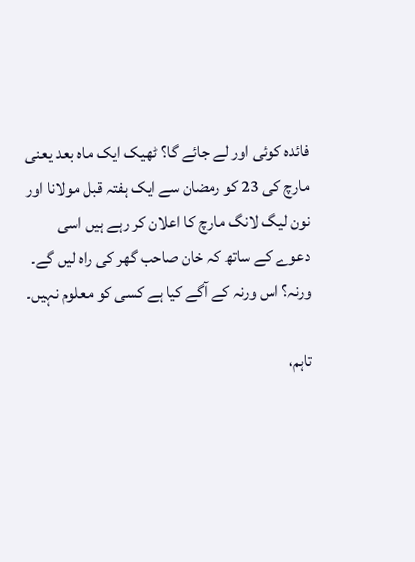فائدہ کوئی اور لے جائے گا؟ ٹھیک ایک ماہ بعد یعنی مارچ کی 23 کو رمضان سے ایک ہفتہ قبل مولانا اور نون لیگ لانگ مارچ کا اعلان کر رہے ہیں اسی دعوے کے ساتھ کہ خان صاحب گھر کی راہ لیں گے۔ ورنہ؟ اس ورنہ کے آگے کیا ہے کسی کو معلوم نہیں۔

تاہم،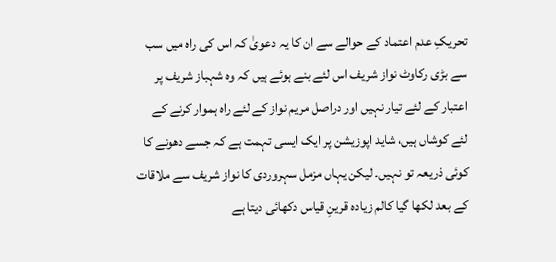تحریکِ عدم اعتماد کے حوالے سے ان کا یہ دعویٰ کہ اس کی راہ میں سب سے بڑی رکاوٹ نواز شریف اس لئے بنے ہوئے ہیں کہ وہ شہباز شریف پر اعتبار کے لئے تیار نہیں اور دراصل مریم نواز کے لئے راہ ہموار کرنے کے لئے کوشاں ہیں، شاید اپوزیشن پر ایک ایسی تہمت ہے کہ جسے دھونے کا کوئی ذریعہ تو نہیں۔ لیکن یہاں مزمل سہروردی کا نواز شریف سے ملاقات کے بعد لکھا گیا کالم زیادہ قرینِ قیاس دکھائی دیتا ہے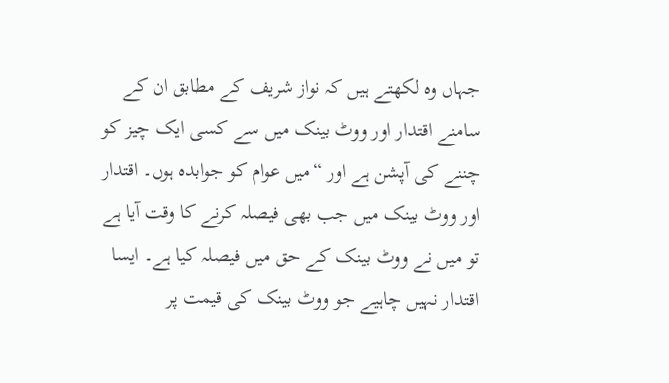جہاں وہ لکھتے ہیں کہ نواز شریف کے مطابق ان کے سامنے اقتدار اور ووٹ بینک میں سے کسی ایک چیز کو چننے کی آپشن ہے اور “میں عوام کو جوابدہ ہوں۔ اقتدار اور ووٹ بینک میں جب بھی فیصلہ کرنے کا وقت آیا ہے تو میں نے ووٹ بینک کے حق میں فیصلہ کیا ہے۔ ایسا اقتدار نہیں چاہیے جو ووٹ بینک کی قیمت پر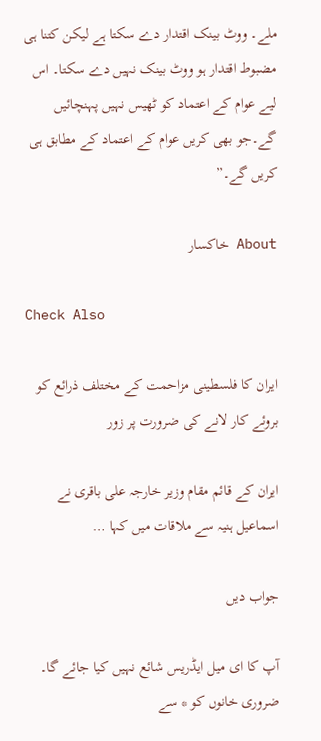ملے۔ ووٹ بینک اقتدار دے سکتا ہے لیکن کتنا ہی مضبوط اقتدار ہو ووٹ بینک نہیں دے سکتا۔ اس لیے عوام کے اعتماد کو ٹھیس نہیں پہنچائیں گے۔جو بھی کریں عوام کے اعتماد کے مطابق ہی کریں گے۔”

About خاکسار

Check Also

ایران کا فلسطینی مزاحمت کے مختلف ذرائع کو بروئے کار لانے کی ضرورت پر زور

ایران کے قائم مقام وزیر خارجہ علی باقری نے اسماعیل ہنیہ سے ملاقات میں کہا …

جواب دیں

آپ کا ای میل ایڈریس شائع نہیں کیا جائے گا۔ ضروری خانوں کو * سے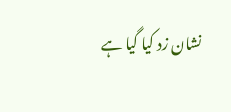نشان زد کیا گیا ہے